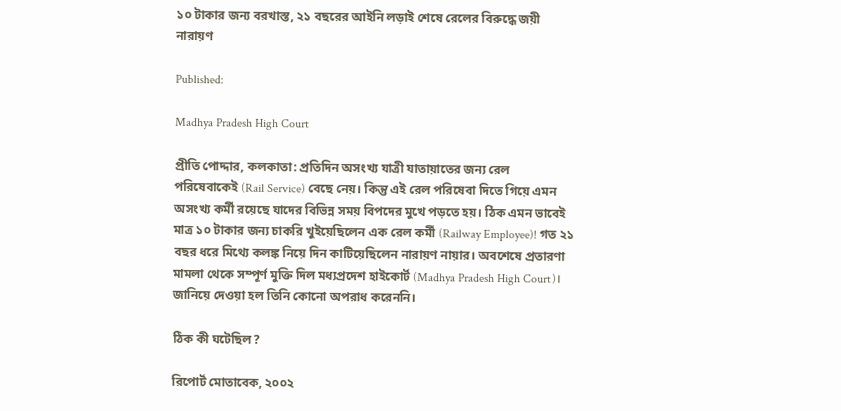১০ টাকার জন্য বরখাস্ত, ২১ বছরের আইনি লড়াই শেষে রেলের বিরুদ্ধে জয়ী নারায়ণ

Published:

Madhya Pradesh High Court

প্রীতি পোদ্দার, কলকাতা: প্রতিদিন অসংখ্য যাত্রী যাতায়াতের জন্য রেল পরিষেবাকেই (Rail Service) বেছে নেয়। কিন্তু এই রেল পরিষেবা দিতে গিয়ে এমন অসংখ্য কর্মী রয়েছে যাদের বিভিন্ন সময় বিপদের মুখে পড়তে হয়। ঠিক এমন ভাবেই মাত্র ১০ টাকার জন্য চাকরি খুইয়েছিলেন এক রেল কর্মী (Railway Employee)! গত ২১ বছর ধরে মিথ্যে কলঙ্ক নিয়ে দিন কাটিয়েছিলেন নারায়ণ নায়ার। অবশেষে প্রতারণা মামলা থেকে সম্পূর্ণ মুক্তি দিল মধ্যপ্রদেশ হাইকোর্ট (Madhya Pradesh High Court)। জানিয়ে দেওয়া হল তিনি কোনো অপরাধ করেননি।

ঠিক কী ঘটেছিল?

রিপোর্ট মোতাবেক, ২০০২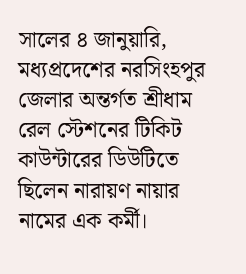সালের ৪ জানুয়ারি, মধ্যপ্রদেশের নরসিংহপুর জেলার অন্তর্গত শ্রীধাম রেল স্টেশনের টিকিট কাউন্টারের ডিউটিতে ছিলেন নারায়ণ নায়ার নামের এক কর্মী।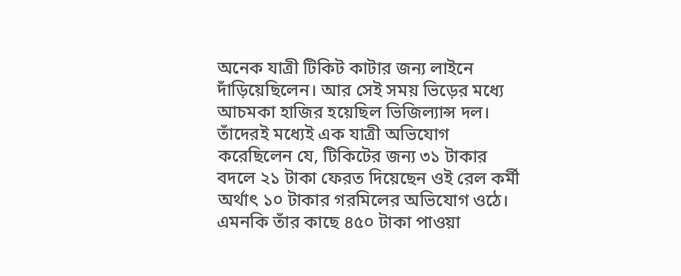অনেক যাত্রী টিকিট কাটার জন্য লাইনে দাঁড়িয়েছিলেন। আর সেই সময় ভিড়ের মধ্যে আচমকা হাজির হয়েছিল ভিজিল্যান্স দল। তাঁদেরই মধ্যেই এক যাত্রী অভিযোগ করেছিলেন যে, টিকিটের জন্য ৩১ টাকার বদলে ২১ টাকা ফেরত দিয়েছেন ওই রেল কর্মী অর্থাৎ ১০ টাকার গরমিলের অভিযোগ ওঠে। এমনকি তাঁর কাছে ৪৫০ টাকা পাওয়া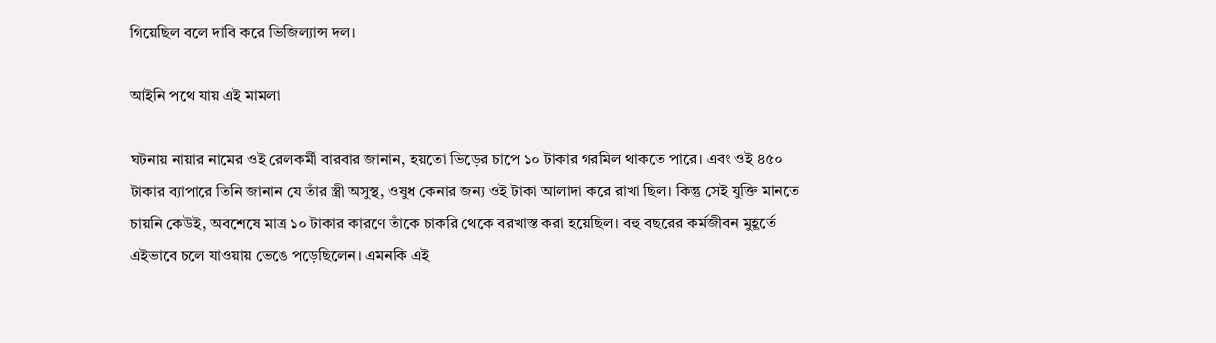গিয়েছিল বলে দাবি করে ভিজিল্যান্স দল।

আইনি পথে যায় এই মামলা

ঘটনায় নায়ার নামের ওই রেলকর্মী বারবার জানান, হয়তো ভিড়ের চাপে ১০ টাকার গরমিল থাকতে পারে। এবং ওই ৪৫০ টাকার ব্যাপারে তিনি জানান যে তাঁর স্ত্রী অসুস্থ, ওষুধ কেনার জন্য ওই টাকা আলাদা করে রাখা ছিল। কিন্তু সেই যুক্তি মানতে চায়নি কেউই, অবশেষে মাত্র ১০ টাকার কারণে তাঁকে চাকরি থেকে বরখাস্ত করা হয়েছিল। বহু বছরের কর্মজীবন মুহূর্তে এইভাবে চলে যাওয়ায় ভেঙে পড়েছিলেন। এমনকি এই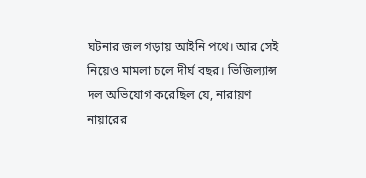ঘটনার জল গড়ায় আইনি পথে। আর সেই নিয়েও মামলা চলে দীর্ঘ বছর। ভিজিল্যান্স দল অভিযোগ করেছিল যে, নারায়ণ নায়ারের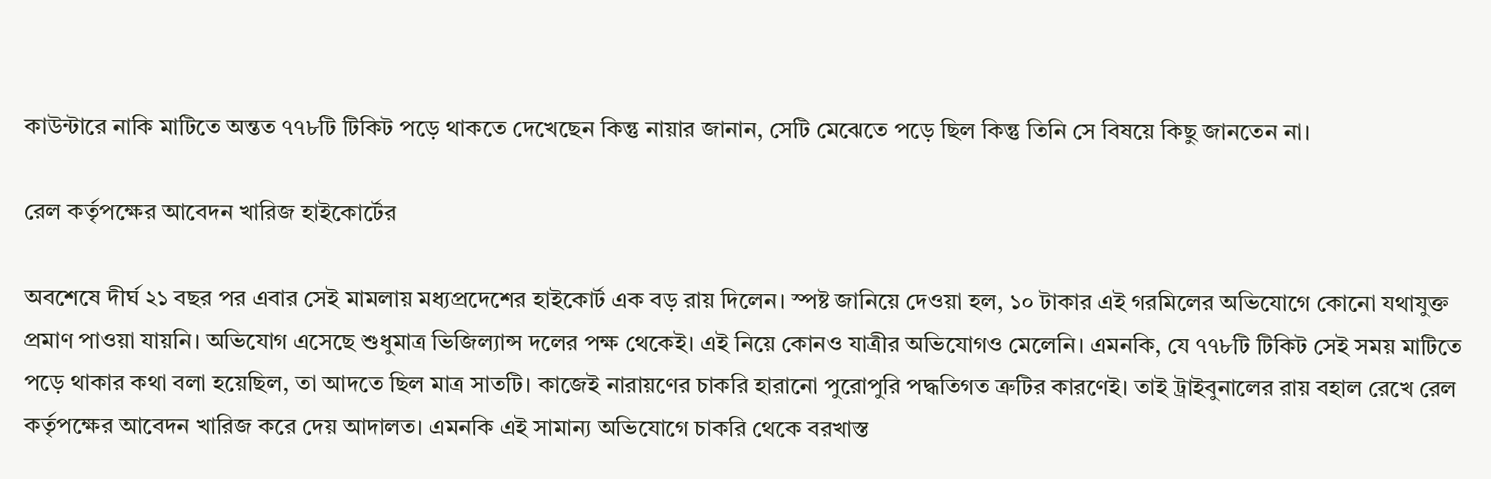কাউন্টারে নাকি মাটিতে অন্তত ৭৭৮টি টিকিট পড়ে থাকতে দেখেছেন কিন্তু নায়ার জানান, সেটি মেঝেতে পড়ে ছিল কিন্তু তিনি সে বিষয়ে কিছু জানতেন না।

রেল কর্তৃপক্ষের আবেদন খারিজ হাইকোর্টের

অবশেষে দীর্ঘ ২১ বছর পর এবার সেই মামলায় মধ্যপ্রদেশের হাইকোর্ট এক বড় রায় দিলেন। স্পষ্ট জানিয়ে দেওয়া হল, ১০ টাকার এই গরমিলের অভিযোগে কোনো যথাযুক্ত প্রমাণ পাওয়া যায়নি। অভিযোগ এসেছে শুধুমাত্র ভিজিল্যান্স দলের পক্ষ থেকেই। এই নিয়ে কোনও যাত্রীর অভিযোগও মেলেনি। এমনকি, যে ৭৭৮টি টিকিট সেই সময় মাটিতে পড়ে থাকার কথা বলা হয়েছিল, তা আদতে ছিল মাত্র সাতটি। কাজেই নারায়ণের চাকরি হারানো পুরোপুরি পদ্ধতিগত ত্রুটির কারণেই। তাই ট্রাইবুনালের রায় বহাল রেখে রেল কর্তৃপক্ষের আবেদন খারিজ করে দেয় আদালত। এমনকি এই সামান্য অভিযোগে চাকরি থেকে বরখাস্ত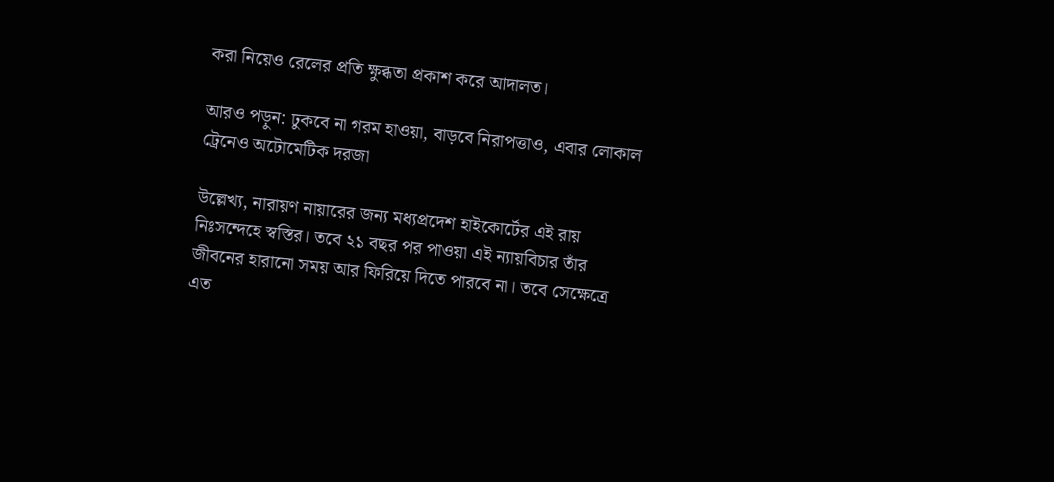করা নিয়েও রেলের প্রতি ক্ষুব্ধতা প্রকাশ করে আদালত।

আরও পড়ুন: ঢুকবে না গরম হাওয়া, বাড়বে নিরাপত্তাও, এবার লোকাল ট্রেনেও অটোমেটিক দরজা

উল্লেখ্য, নারায়ণ নায়ারের জন্য মধ্যপ্রদেশ হাইকোর্টের এই রায় নিঃসন্দেহে স্বস্তির। তবে ২১ বছর পর পাওয়া এই ন্যায়বিচার তাঁর জীবনের হারানো সময় আর ফিরিয়ে দিতে পারবে না। তবে সেক্ষেত্রে এত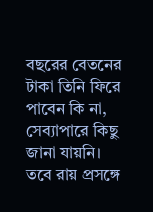বছরের বেতনের টাকা তিনি ফিরে পাবেন কি না, সেব্যাপারে কিছু জানা যায়নি। তবে রায় প্রসঙ্গে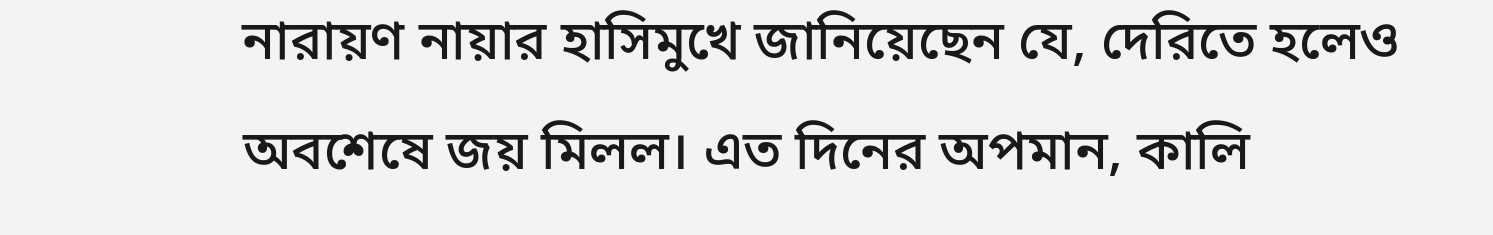নারায়ণ নায়ার হাসিমুখে জানিয়েছেন যে, দেরিতে হলেও অবশেষে জয় মিলল। এত দিনের অপমান, কালি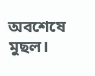অবশেষে মুছল।